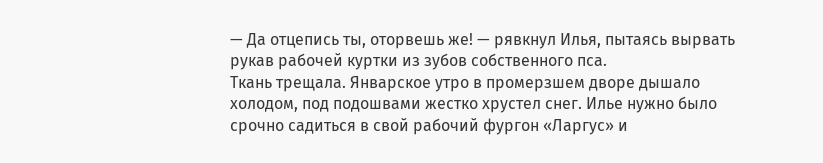— Да отцепись ты, оторвешь же! — рявкнул Илья, пытаясь вырвать рукав рабочей куртки из зубов собственного пса.
Ткань трещала. Январское утро в промерзшем дворе дышало холодом, под подошвами жестко хрустел снег. Илье нужно было срочно садиться в свой рабочий фургон «Ларгус» и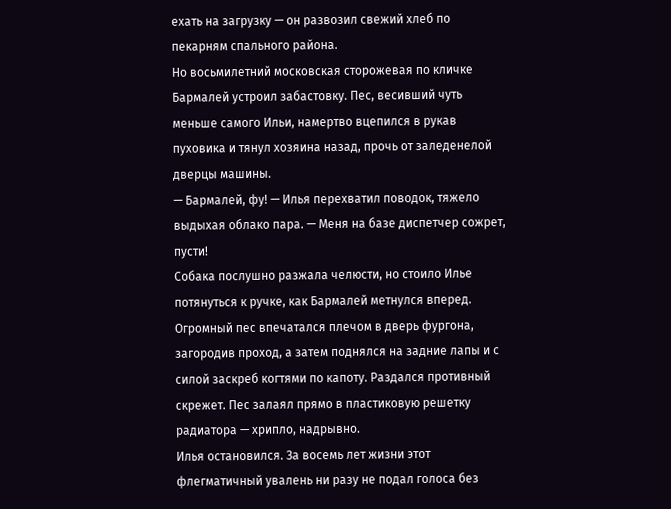ехать на загрузку — он развозил свежий хлеб по пекарням спального района.
Но восьмилетний московская сторожевая по кличке Бармалей устроил забастовку. Пес, весивший чуть меньше самого Ильи, намертво вцепился в рукав пуховика и тянул хозяина назад, прочь от заледенелой дверцы машины.
— Бармалей, фу! — Илья перехватил поводок, тяжело выдыхая облако пара. — Меня на базе диспетчер сожрет, пусти!
Собака послушно разжала челюсти, но стоило Илье потянуться к ручке, как Бармалей метнулся вперед. Огромный пес впечатался плечом в дверь фургона, загородив проход, а затем поднялся на задние лапы и с силой заскреб когтями по капоту. Раздался противный скрежет. Пес залаял прямо в пластиковую решетку радиатора — хрипло, надрывно.
Илья остановился. За восемь лет жизни этот флегматичный увалень ни разу не подал голоса без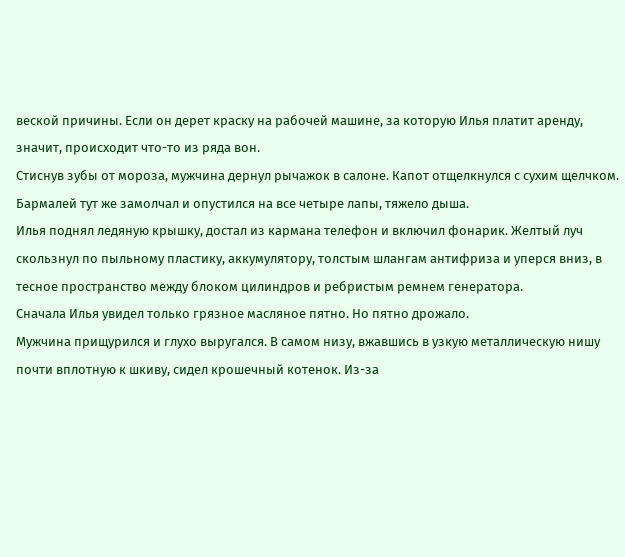веской причины. Если он дерет краску на рабочей машине, за которую Илья платит аренду, значит, происходит что-то из ряда вон.
Стиснув зубы от мороза, мужчина дернул рычажок в салоне. Капот отщелкнулся с сухим щелчком. Бармалей тут же замолчал и опустился на все четыре лапы, тяжело дыша.
Илья поднял ледяную крышку, достал из кармана телефон и включил фонарик. Желтый луч скользнул по пыльному пластику, аккумулятору, толстым шлангам антифриза и уперся вниз, в тесное пространство между блоком цилиндров и ребристым ремнем генератора.
Сначала Илья увидел только грязное масляное пятно. Но пятно дрожало.
Мужчина прищурился и глухо выругался. В самом низу, вжавшись в узкую металлическую нишу почти вплотную к шкиву, сидел крошечный котенок. Из-за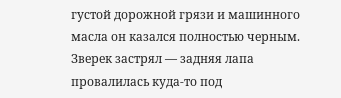густой дорожной грязи и машинного масла он казался полностью черным. Зверек застрял — задняя лапа провалилась куда-то под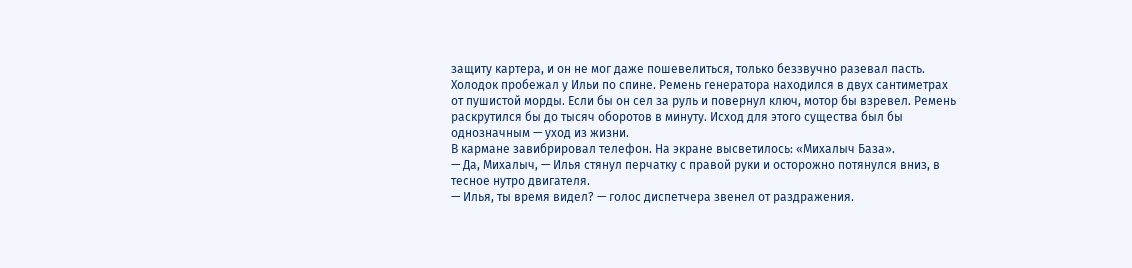защиту картера, и он не мог даже пошевелиться, только беззвучно разевал пасть.
Холодок пробежал у Ильи по спине. Ремень генератора находился в двух сантиметрах от пушистой морды. Если бы он сел за руль и повернул ключ, мотор бы взревел. Ремень раскрутился бы до тысяч оборотов в минуту. Исход для этого существа был бы однозначным — уход из жизни.
В кармане завибрировал телефон. На экране высветилось: «Михалыч База».
— Да, Михалыч, — Илья стянул перчатку с правой руки и осторожно потянулся вниз, в тесное нутро двигателя.
— Илья, ты время видел? — голос диспетчера звенел от раздражения.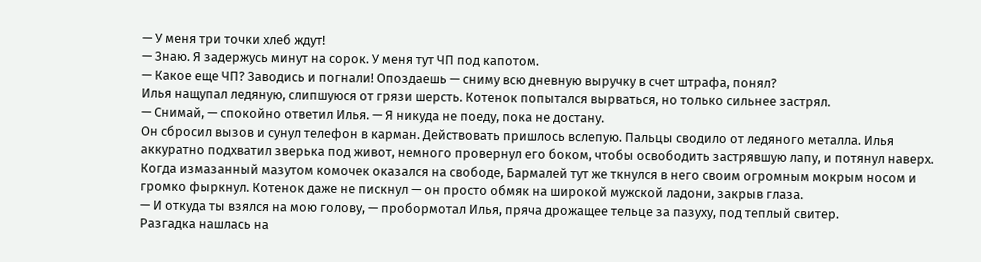— У меня три точки хлеб ждут!
— Знаю. Я задержусь минут на сорок. У меня тут ЧП под капотом.
— Какое еще ЧП? Заводись и погнали! Опоздаешь — сниму всю дневную выручку в счет штрафа, понял?
Илья нащупал ледяную, слипшуюся от грязи шерсть. Котенок попытался вырваться, но только сильнее застрял.
— Снимай, — спокойно ответил Илья. — Я никуда не поеду, пока не достану.
Он сбросил вызов и сунул телефон в карман. Действовать пришлось вслепую. Пальцы сводило от ледяного металла. Илья аккуратно подхватил зверька под живот, немного провернул его боком, чтобы освободить застрявшую лапу, и потянул наверх.
Когда измазанный мазутом комочек оказался на свободе, Бармалей тут же ткнулся в него своим огромным мокрым носом и громко фыркнул. Котенок даже не пискнул — он просто обмяк на широкой мужской ладони, закрыв глаза.
— И откуда ты взялся на мою голову, — пробормотал Илья, пряча дрожащее тельце за пазуху, под теплый свитер.
Разгадка нашлась на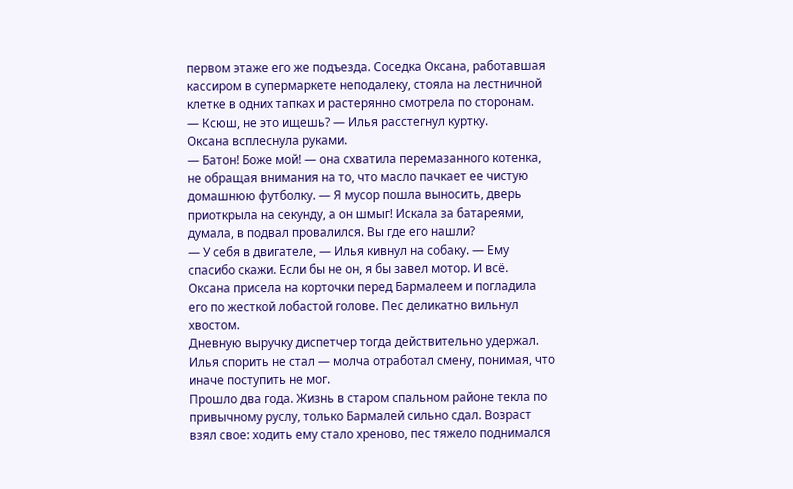первом этаже его же подъезда. Соседка Оксана, работавшая кассиром в супермаркете неподалеку, стояла на лестничной клетке в одних тапках и растерянно смотрела по сторонам.
— Ксюш, не это ищешь? — Илья расстегнул куртку.
Оксана всплеснула руками.
— Батон! Боже мой! — она схватила перемазанного котенка, не обращая внимания на то, что масло пачкает ее чистую домашнюю футболку. — Я мусор пошла выносить, дверь приоткрыла на секунду, а он шмыг! Искала за батареями, думала, в подвал провалился. Вы где его нашли?
— У себя в двигателе, — Илья кивнул на собаку. — Ему спасибо скажи. Если бы не он, я бы завел мотор. И всё.
Оксана присела на корточки перед Бармалеем и погладила его по жесткой лобастой голове. Пес деликатно вильнул хвостом.
Дневную выручку диспетчер тогда действительно удержал. Илья спорить не стал — молча отработал смену, понимая, что иначе поступить не мог.
Прошло два года. Жизнь в старом спальном районе текла по привычному руслу, только Бармалей сильно сдал. Возраст взял свое: ходить ему стало хреново, пес тяжело поднимался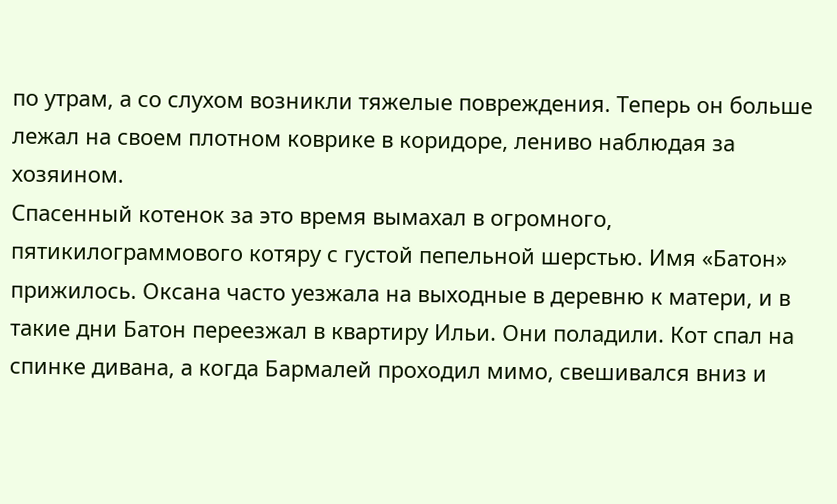по утрам, а со слухом возникли тяжелые повреждения. Теперь он больше лежал на своем плотном коврике в коридоре, лениво наблюдая за хозяином.
Спасенный котенок за это время вымахал в огромного, пятикилограммового котяру с густой пепельной шерстью. Имя «Батон» прижилось. Оксана часто уезжала на выходные в деревню к матери, и в такие дни Батон переезжал в квартиру Ильи. Они поладили. Кот спал на спинке дивана, а когда Бармалей проходил мимо, свешивался вниз и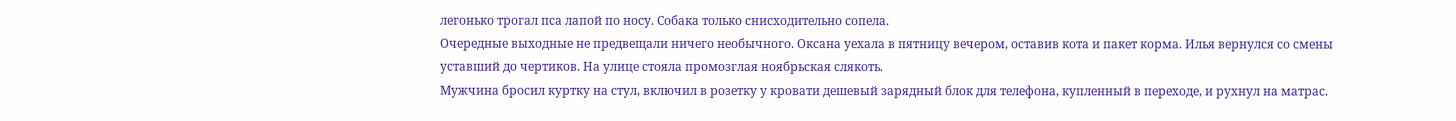легонько трогал пса лапой по носу. Собака только снисходительно сопела.
Очередные выходные не предвещали ничего необычного. Оксана уехала в пятницу вечером, оставив кота и пакет корма. Илья вернулся со смены уставший до чертиков. На улице стояла промозглая ноябрьская слякоть.
Мужчина бросил куртку на стул, включил в розетку у кровати дешевый зарядный блок для телефона, купленный в переходе, и рухнул на матрас.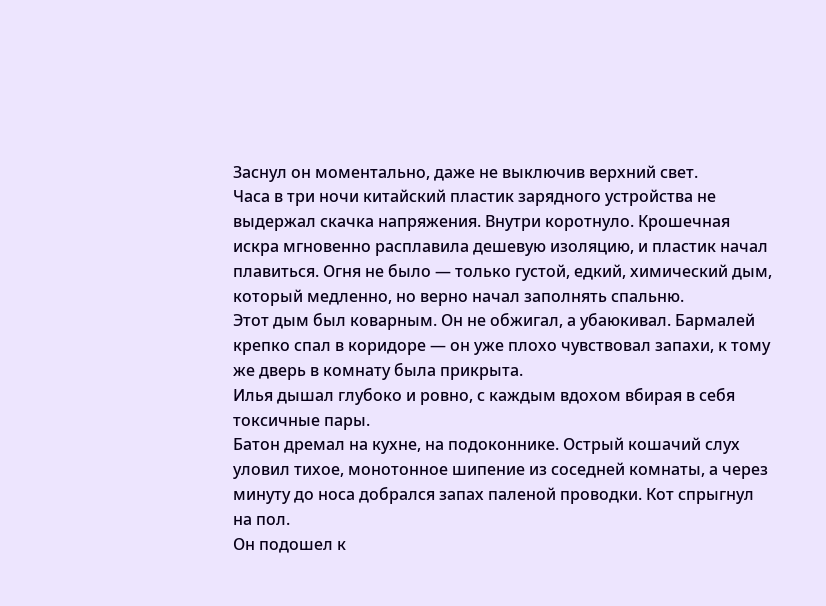Заснул он моментально, даже не выключив верхний свет.
Часа в три ночи китайский пластик зарядного устройства не выдержал скачка напряжения. Внутри коротнуло. Крошечная искра мгновенно расплавила дешевую изоляцию, и пластик начал плавиться. Огня не было — только густой, едкий, химический дым, который медленно, но верно начал заполнять спальню.
Этот дым был коварным. Он не обжигал, а убаюкивал. Бармалей крепко спал в коридоре — он уже плохо чувствовал запахи, к тому же дверь в комнату была прикрыта.
Илья дышал глубоко и ровно, с каждым вдохом вбирая в себя токсичные пары.
Батон дремал на кухне, на подоконнике. Острый кошачий слух уловил тихое, монотонное шипение из соседней комнаты, а через минуту до носа добрался запах паленой проводки. Кот спрыгнул на пол.
Он подошел к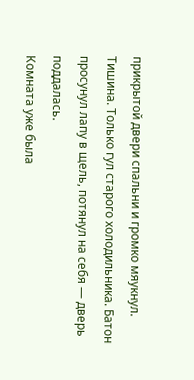прикрытой двери спальни и громко мяукнул. Тишина. Только гул старого холодильника. Батон просунул лапу в щель, потянул на себя — дверь поддалась.
Комната уже была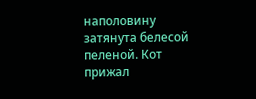наполовину затянута белесой пеленой. Кот прижал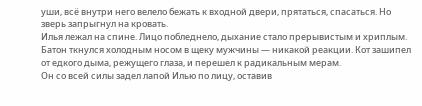уши, всё внутри него велело бежать к входной двери, прятаться, спасаться. Но зверь запрыгнул на кровать.
Илья лежал на спине. Лицо побледнело, дыхание стало прерывистым и хриплым. Батон ткнулся холодным носом в щеку мужчины — никакой реакции. Кот зашипел от едкого дыма, режущего глаза, и перешел к радикальным мерам.
Он со всей силы задел лапой Илью по лицу, оставив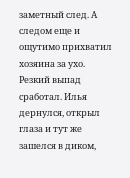заметный след. А следом еще и ощутимо прихватил хозяина за ухо.
Резкий выпад сработал. Илья дернулся, открыл глаза и тут же зашелся в диком,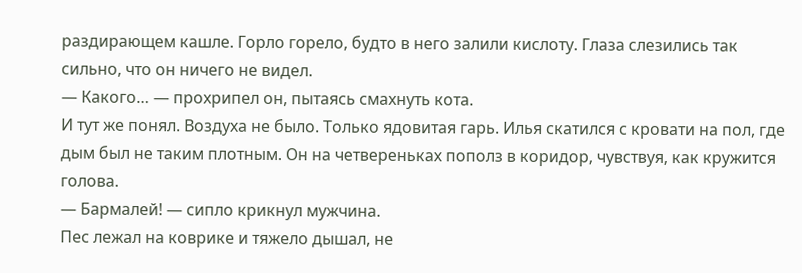раздирающем кашле. Горло горело, будто в него залили кислоту. Глаза слезились так сильно, что он ничего не видел.
— Какого… — прохрипел он, пытаясь смахнуть кота.
И тут же понял. Воздуха не было. Только ядовитая гарь. Илья скатился с кровати на пол, где дым был не таким плотным. Он на четвереньках пополз в коридор, чувствуя, как кружится голова.
— Бармалей! — сипло крикнул мужчина.
Пес лежал на коврике и тяжело дышал, не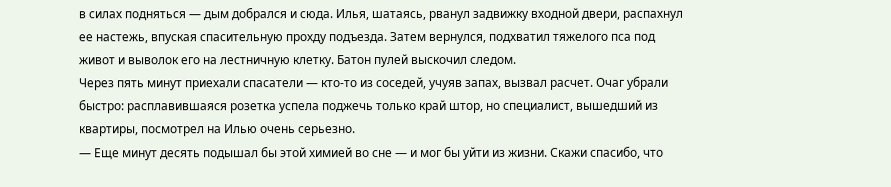в силах подняться — дым добрался и сюда. Илья, шатаясь, рванул задвижку входной двери, распахнул ее настежь, впуская спасительную прохду подъезда. Затем вернулся, подхватил тяжелого пса под живот и выволок его на лестничную клетку. Батон пулей выскочил следом.
Через пять минут приехали спасатели — кто-то из соседей, учуяв запах, вызвал расчет. Очаг убрали быстро: расплавившаяся розетка успела поджечь только край штор, но специалист, вышедший из квартиры, посмотрел на Илью очень серьезно.
— Еще минут десять подышал бы этой химией во сне — и мог бы уйти из жизни. Скажи спасибо, что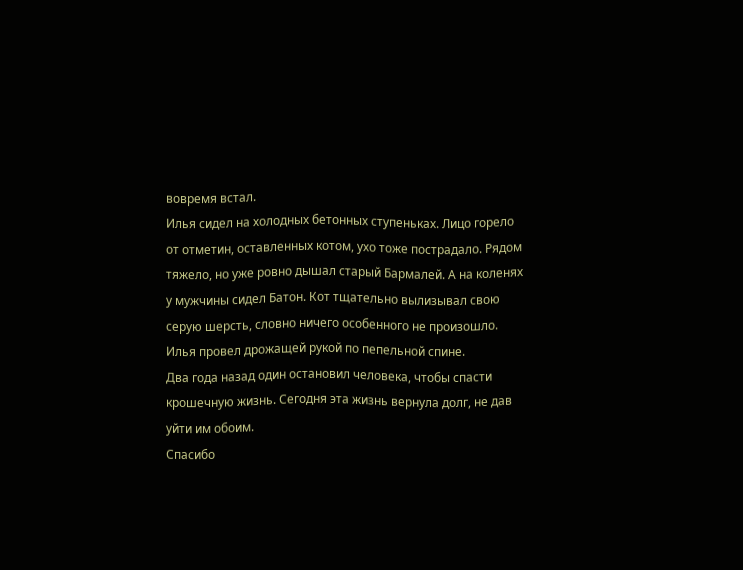вовремя встал.
Илья сидел на холодных бетонных ступеньках. Лицо горело от отметин, оставленных котом, ухо тоже пострадало. Рядом тяжело, но уже ровно дышал старый Бармалей. А на коленях у мужчины сидел Батон. Кот тщательно вылизывал свою серую шерсть, словно ничего особенного не произошло.
Илья провел дрожащей рукой по пепельной спине.
Два года назад один остановил человека, чтобы спасти крошечную жизнь. Сегодня эта жизнь вернула долг, не дав уйти им обоим.
Спасибо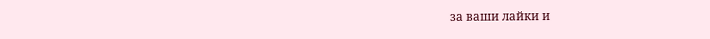за ваши лайки и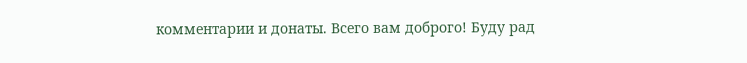комментарии и донаты. Всего вам доброго! Буду рад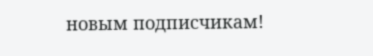новым подписчикам!